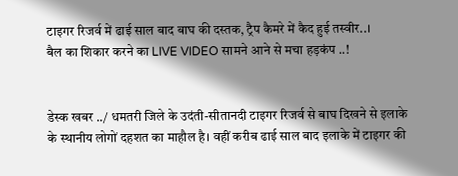टाइगर रिजर्व में ढाई साल बाद बाघ की दस्तक, ट्रैप कैमरे में कैद हुई तस्वीर..।
बैल का शिकार करने का LIVE VIDEO सामने आने से मचा हड़कंप ..!


डेस्क खबर ../ धमतरी जिले के उदंती-सीतानदी टाइगर रिजर्व से बाघ दिखने से इलाके के स्थानीय लोगों दहशत का माहौल है। वहीं करीब ढाई साल बाद इलाके में टाइगर की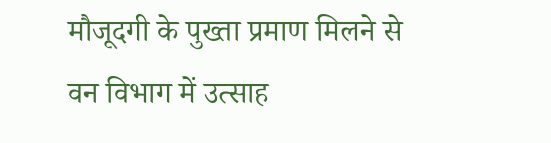मौजूदगी के पुख्ता प्रमाण मिलने से वन विभाग में उत्साह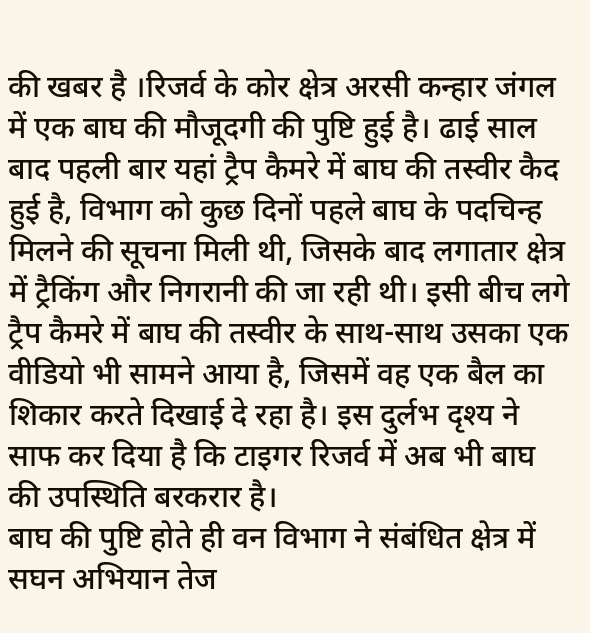की खबर है ।रिजर्व के कोर क्षेत्र अरसी कन्हार जंगल में एक बाघ की मौजूदगी की पुष्टि हुई है। ढाई साल बाद पहली बार यहां ट्रैप कैमरे में बाघ की तस्वीर कैद हुई है, विभाग को कुछ दिनों पहले बाघ के पदचिन्ह मिलने की सूचना मिली थी, जिसके बाद लगातार क्षेत्र में ट्रैकिंग और निगरानी की जा रही थी। इसी बीच लगे ट्रैप कैमरे में बाघ की तस्वीर के साथ-साथ उसका एक वीडियो भी सामने आया है, जिसमें वह एक बैल का शिकार करते दिखाई दे रहा है। इस दुर्लभ दृश्य ने साफ कर दिया है कि टाइगर रिजर्व में अब भी बाघ की उपस्थिति बरकरार है।
बाघ की पुष्टि होते ही वन विभाग ने संबंधित क्षेत्र में सघन अभियान तेज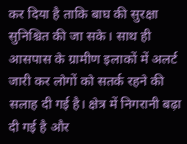कर दिया है ताकि बाघ की सुरक्षा सुनिश्चित की जा सके। साथ ही आसपास के ग्रामीण इलाकों में अलर्ट जारी कर लोगों को सतर्क रहने की सलाह दी गई है। क्षेत्र में निगरानी बढ़ा दी गई है और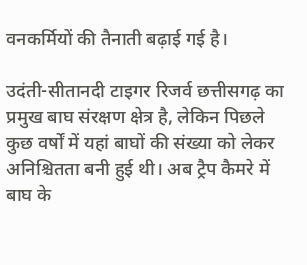वनकर्मियों की तैनाती बढ़ाई गई है।

उदंती-सीतानदी टाइगर रिजर्व छत्तीसगढ़ का प्रमुख बाघ संरक्षण क्षेत्र है, लेकिन पिछले कुछ वर्षों में यहां बाघों की संख्या को लेकर अनिश्चितता बनी हुई थी। अब ट्रैप कैमरे में बाघ के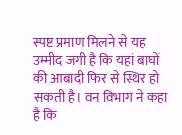स्पष्ट प्रमाण मिलने से यह उम्मीद जगी है कि यहां बाघों की आबादी फिर से स्थिर हो सकती है। वन विभाग ने कहा है कि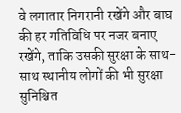वे लगातार निगरानी रखेंगे और बाघ की हर गतिविधि पर नजर बनाए रखेंगे, ताकि उसकी सुरक्षा के साथ-साथ स्थानीय लोगों की भी सुरक्षा सुनिश्चित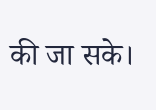की जा सके।